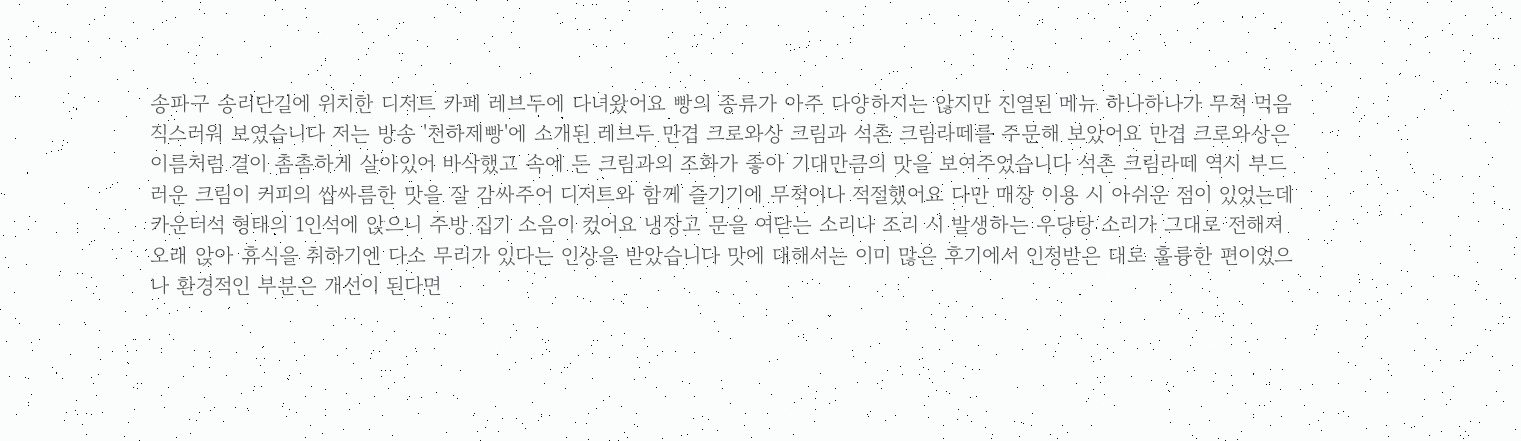송파구 송리단길에 위치한 디저트 카페 레브두에 다녀왔어요 빵의 종류가 아주 다양하지는 않지만 진열된 메뉴 하나하나가 무척 먹음직스러워 보였습니다 저는 방송 '천하제빵'에 소개된 레브두 만겹 크로와상 크림과 석촌 크림라떼를 주문해 보았어요 만겹 크로와상은 이름처럼 결이 촘촘하게 살아있어 바삭했고 속에 든 크림과의 조화가 좋아 기대만큼의 맛을 보여주었습니다 석촌 크림라떼 역시 부드러운 크림이 커피의 쌉싸름한 맛을 잘 감싸주어 디저트와 함께 즐기기에 무척이나 적절했어요 다만 매장 이용 시 아쉬운 점이 있었는데 카운터석 형태의 1인석에 앉으니 주방 집기 소음이 컸어요 냉장고 문을 여닫는 소리나 조리 시 발생하는 우당탕 소리가 그대로 전해져 오래 앉아 휴식을 취하기엔 다소 무리가 있다는 인상을 받았습니다 맛에 대해서는 이미 많은 후기에서 인정받은 대로 훌륭한 편이었으나 환경적인 부분은 개선이 된다면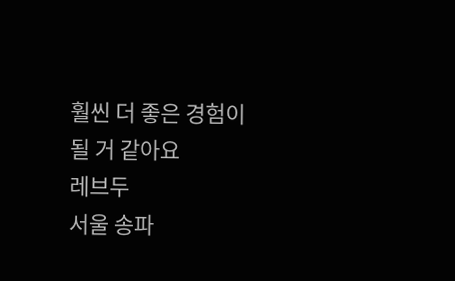훨씬 더 좋은 경험이 될 거 같아요
레브두
서울 송파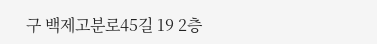구 백제고분로45길 19 2층